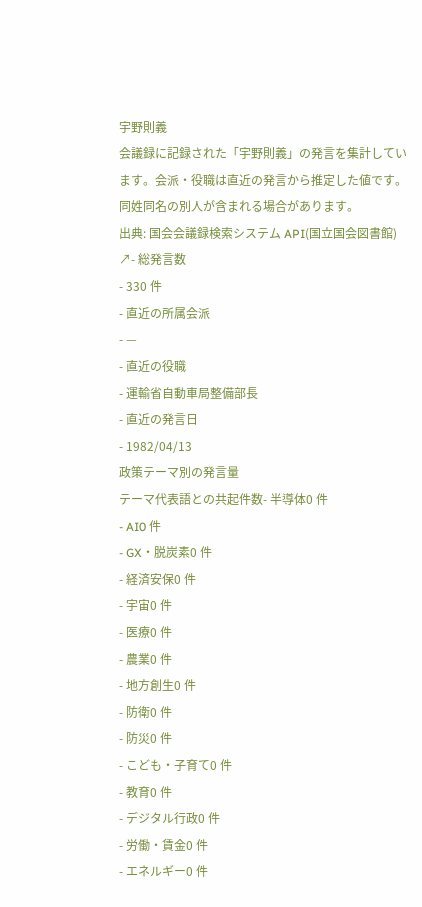宇野則義
会議録に記録された「宇野則義」の発言を集計しています。会派・役職は直近の発言から推定した値です。同姓同名の別人が含まれる場合があります。
出典: 国会会議録検索システム API(国立国会図書館) ↗- 総発言数
- 330 件
- 直近の所属会派
- —
- 直近の役職
- 運輸省自動車局整備部長
- 直近の発言日
- 1982/04/13
政策テーマ別の発言量
テーマ代表語との共起件数- 半導体0 件
- AI0 件
- GX・脱炭素0 件
- 経済安保0 件
- 宇宙0 件
- 医療0 件
- 農業0 件
- 地方創生0 件
- 防衛0 件
- 防災0 件
- こども・子育て0 件
- 教育0 件
- デジタル行政0 件
- 労働・賃金0 件
- エネルギー0 件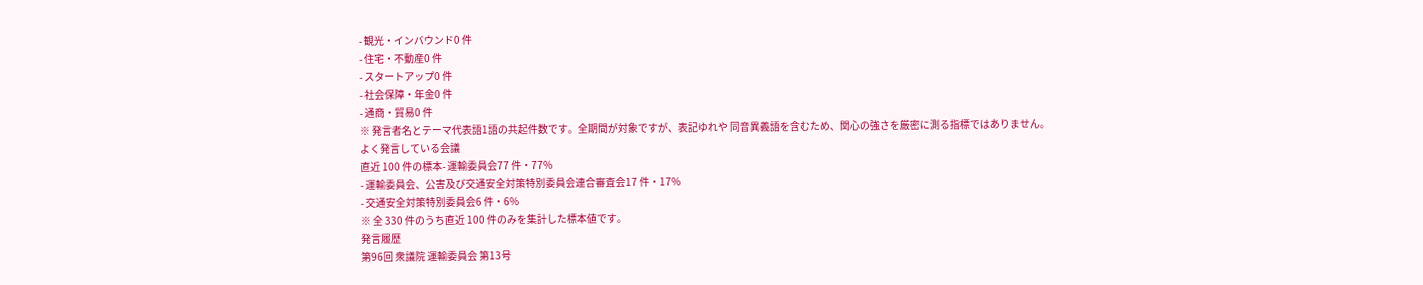- 観光・インバウンド0 件
- 住宅・不動産0 件
- スタートアップ0 件
- 社会保障・年金0 件
- 通商・貿易0 件
※ 発言者名とテーマ代表語1語の共起件数です。全期間が対象ですが、表記ゆれや 同音異義語を含むため、関心の強さを厳密に測る指標ではありません。
よく発言している会議
直近 100 件の標本- 運輸委員会77 件・77%
- 運輸委員会、公害及び交通安全対策特別委員会連合審査会17 件・17%
- 交通安全対策特別委員会6 件・6%
※ 全 330 件のうち直近 100 件のみを集計した標本値です。
発言履歴
第96回 衆議院 運輸委員会 第13号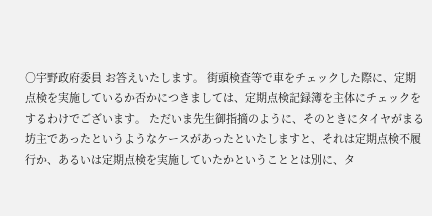○宇野政府委員 お答えいたします。 街頭検査等で車をチェックした際に、定期点検を実施しているか否かにつきましては、定期点検記録簿を主体にチェックをするわけでございます。 ただいま先生御指摘のように、そのときにタイヤがまる坊主であったというようなケースがあったといたしますと、それは定期点検不履行か、あるいは定期点検を実施していたかということとは別に、タ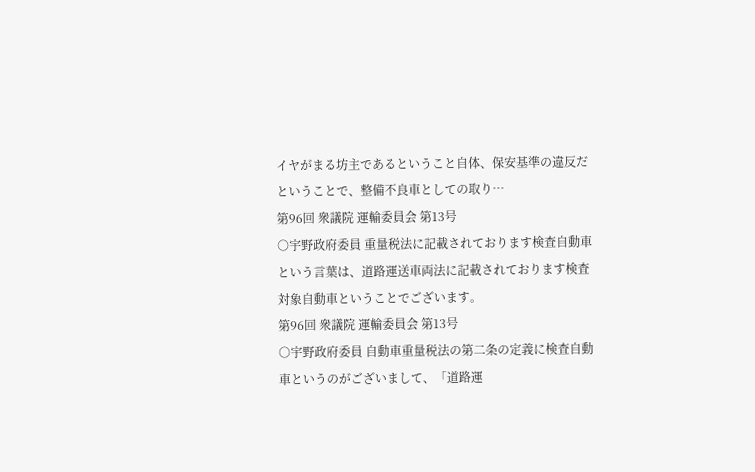イヤがまる坊主であるということ自体、保安基準の違反だということで、整備不良車としての取り…
第96回 衆議院 運輸委員会 第13号
○宇野政府委員 重量税法に記載されております検査自動車という言葉は、道路運送車両法に記載されております検査対象自動車ということでございます。
第96回 衆議院 運輸委員会 第13号
○宇野政府委員 自動車重量税法の第二条の定義に検査自動車というのがございまして、「道路運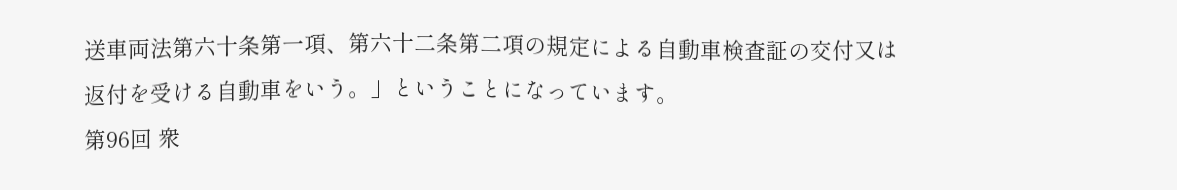送車両法第六十条第一項、第六十二条第二項の規定による自動車検査証の交付又は返付を受ける自動車をいう。」ということになっています。
第96回 衆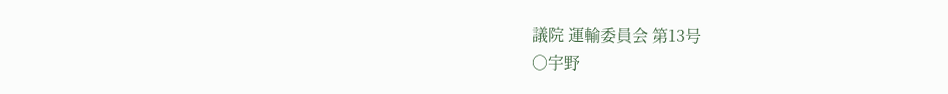議院 運輸委員会 第13号
○宇野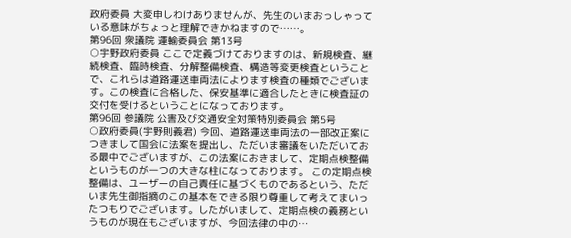政府委員 大変申しわけありませんが、先生のいまおっしゃっている意味がちょっと理解できかねますので……。
第96回 衆議院 運輸委員会 第13号
○宇野政府委員 ここで定義づけておりますのは、新規検査、継続検査、臨時検査、分解整備検査、構造等変更検査ということで、これらは道路運送車両法によります検査の種類でございます。この検査に合格した、保安基準に適合したときに検査証の交付を受けるということになっております。
第96回 参議院 公害及び交通安全対策特別委員会 第5号
○政府委員(宇野則義君) 今回、道路運送車両法の一部改正案につきまして国会に法案を提出し、ただいま審議をいただいておる最中でございますが、この法案におきまして、定期点検整備というものが一つの大きな柱になっております。 この定期点検整備は、ユーザーの自己責任に基づくものであるという、ただいま先生御指摘のこの基本をできる限り尊重して考えてまいったつもりでございます。したがいまして、定期点検の義務というものが現在もございますが、今回法律の中の…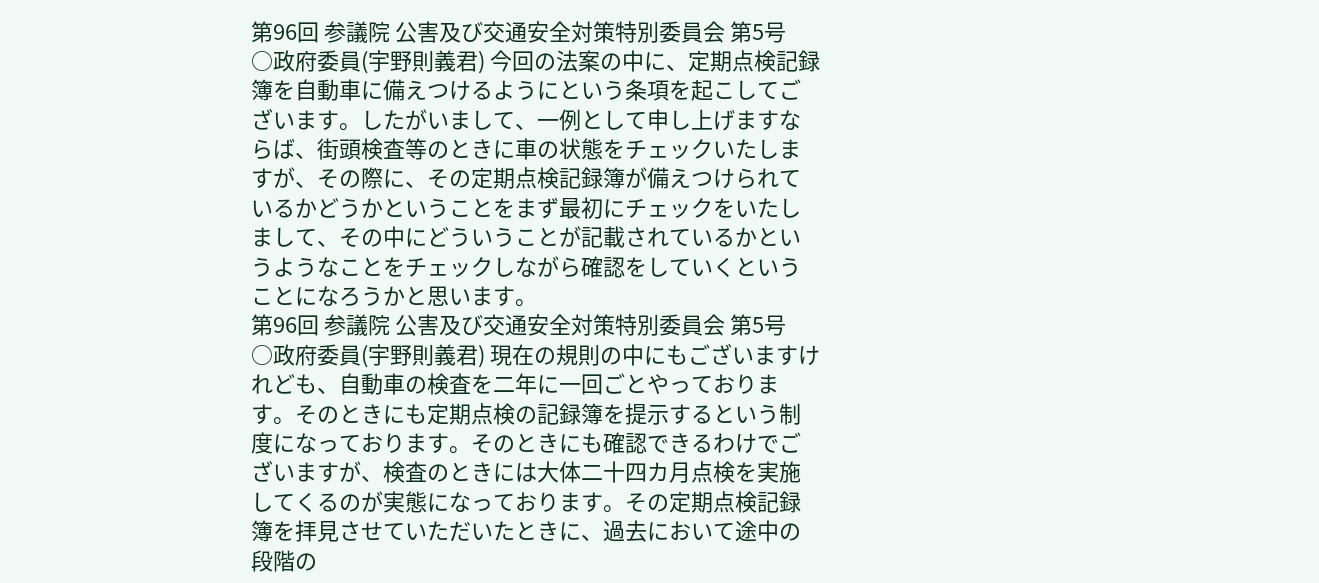第96回 参議院 公害及び交通安全対策特別委員会 第5号
○政府委員(宇野則義君) 今回の法案の中に、定期点検記録簿を自動車に備えつけるようにという条項を起こしてございます。したがいまして、一例として申し上げますならば、街頭検査等のときに車の状態をチェックいたしますが、その際に、その定期点検記録簿が備えつけられているかどうかということをまず最初にチェックをいたしまして、その中にどういうことが記載されているかというようなことをチェックしながら確認をしていくということになろうかと思います。
第96回 参議院 公害及び交通安全対策特別委員会 第5号
○政府委員(宇野則義君) 現在の規則の中にもございますけれども、自動車の検査を二年に一回ごとやっております。そのときにも定期点検の記録簿を提示するという制度になっております。そのときにも確認できるわけでございますが、検査のときには大体二十四カ月点検を実施してくるのが実態になっております。その定期点検記録簿を拝見させていただいたときに、過去において途中の段階の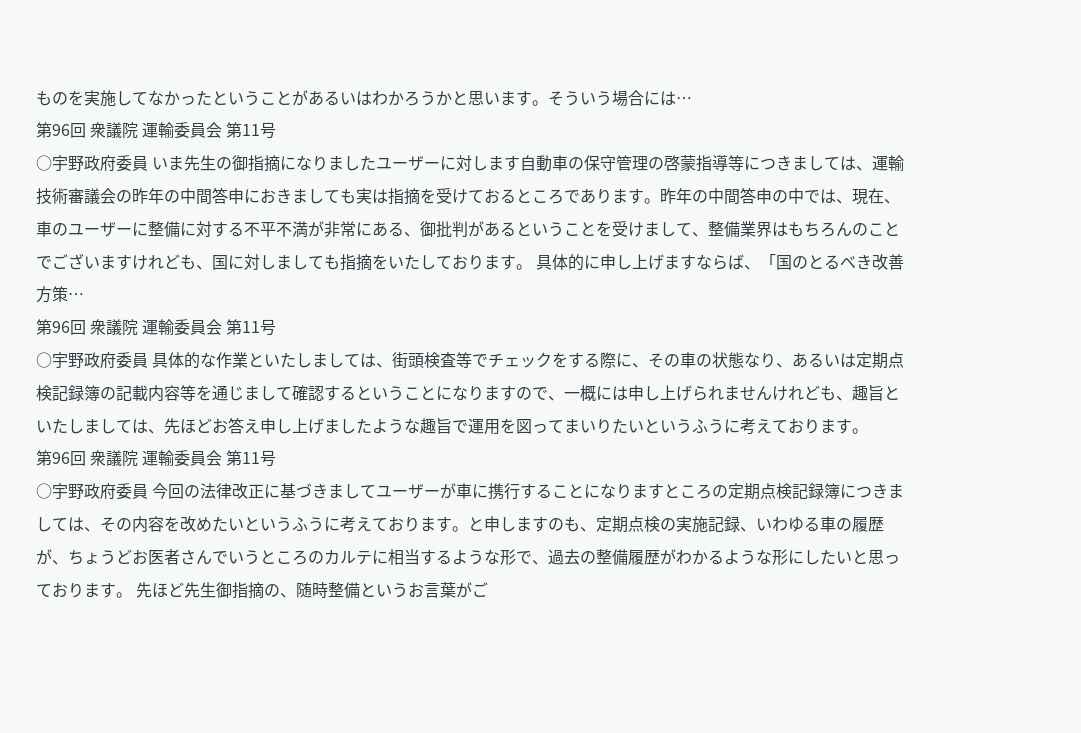ものを実施してなかったということがあるいはわかろうかと思います。そういう場合には…
第96回 衆議院 運輸委員会 第11号
○宇野政府委員 いま先生の御指摘になりましたユーザーに対します自動車の保守管理の啓蒙指導等につきましては、運輸技術審議会の昨年の中間答申におきましても実は指摘を受けておるところであります。昨年の中間答申の中では、現在、車のユーザーに整備に対する不平不満が非常にある、御批判があるということを受けまして、整備業界はもちろんのことでございますけれども、国に対しましても指摘をいたしております。 具体的に申し上げますならば、「国のとるべき改善方策…
第96回 衆議院 運輸委員会 第11号
○宇野政府委員 具体的な作業といたしましては、街頭検査等でチェックをする際に、その車の状態なり、あるいは定期点検記録簿の記載内容等を通じまして確認するということになりますので、一概には申し上げられませんけれども、趣旨といたしましては、先ほどお答え申し上げましたような趣旨で運用を図ってまいりたいというふうに考えております。
第96回 衆議院 運輸委員会 第11号
○宇野政府委員 今回の法律改正に基づきましてユーザーが車に携行することになりますところの定期点検記録簿につきましては、その内容を改めたいというふうに考えております。と申しますのも、定期点検の実施記録、いわゆる車の履歴が、ちょうどお医者さんでいうところのカルテに相当するような形で、過去の整備履歴がわかるような形にしたいと思っております。 先ほど先生御指摘の、随時整備というお言葉がご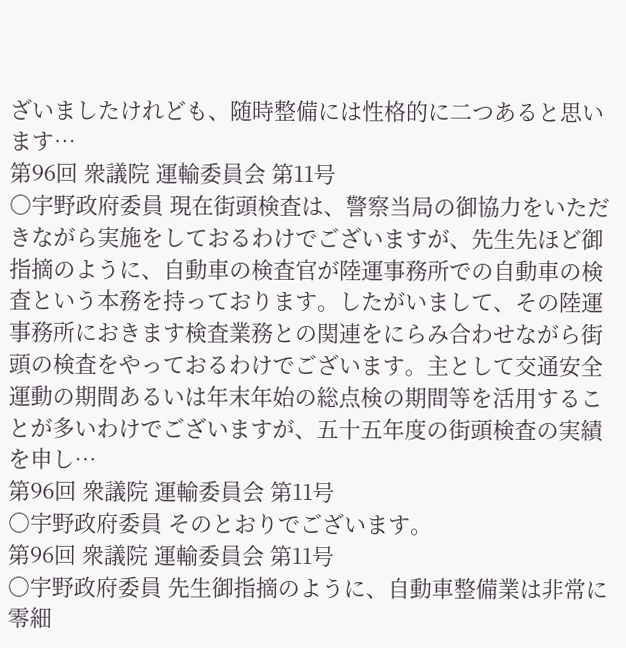ざいましたけれども、随時整備には性格的に二つあると思います…
第96回 衆議院 運輸委員会 第11号
○宇野政府委員 現在街頭検査は、警察当局の御協力をいただきながら実施をしておるわけでございますが、先生先ほど御指摘のように、自動車の検査官が陸運事務所での自動車の検査という本務を持っております。したがいまして、その陸運事務所におきます検査業務との関連をにらみ合わせながら街頭の検査をやっておるわけでございます。主として交通安全運動の期間あるいは年末年始の総点検の期間等を活用することが多いわけでございますが、五十五年度の街頭検査の実績を申し…
第96回 衆議院 運輸委員会 第11号
○宇野政府委員 そのとおりでございます。
第96回 衆議院 運輸委員会 第11号
○宇野政府委員 先生御指摘のように、自動車整備業は非常に零細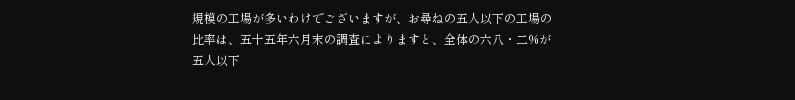規模の工場が多いわけでございますが、お尋ねの五人以下の工場の比率は、五十五年六月末の調査によりますと、全体の六八・二%が五人以下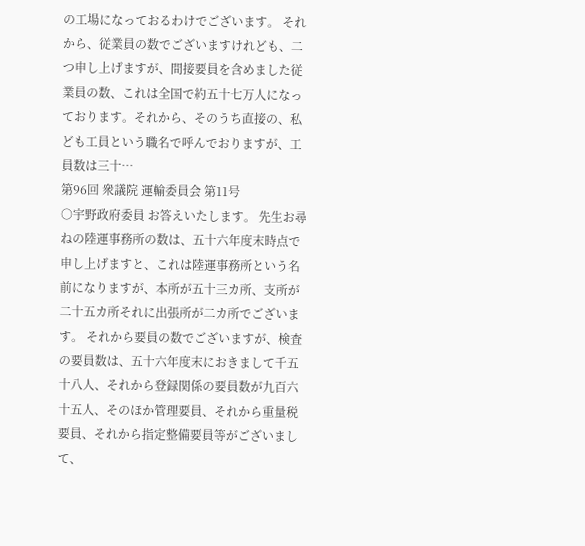の工場になっておるわけでございます。 それから、従業員の数でございますけれども、二つ申し上げますが、間接要員を含めました従業員の数、これは全国で約五十七万人になっております。それから、そのうち直接の、私ども工員という職名で呼んでおりますが、工員数は三十…
第96回 衆議院 運輸委員会 第11号
○宇野政府委員 お答えいたします。 先生お尋ねの陸運事務所の数は、五十六年度末時点で申し上げますと、これは陸運事務所という名前になりますが、本所が五十三カ所、支所が二十五カ所それに出張所が二カ所でございます。 それから要員の数でございますが、検査の要員数は、五十六年度末におきまして千五十八人、それから登録関係の要員数が九百六十五人、そのほか管理要員、それから重量税要員、それから指定整備要員等がございまして、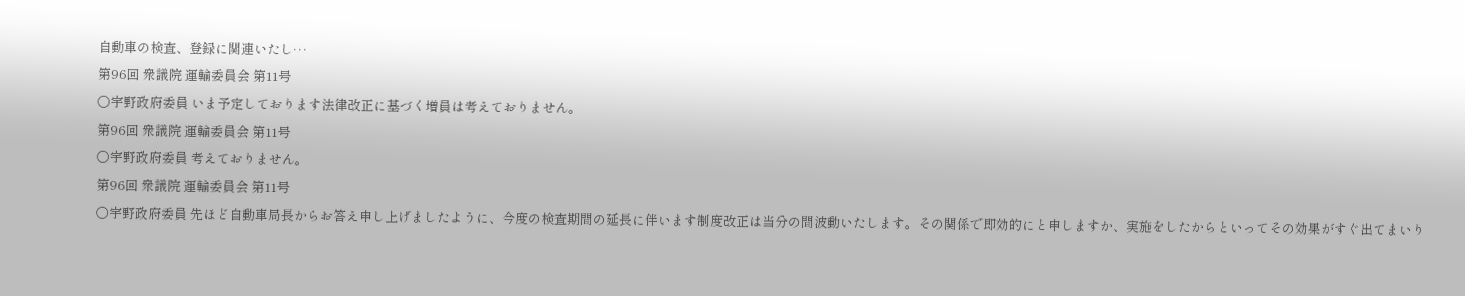自動車の検査、登録に関連いたし…
第96回 衆議院 運輸委員会 第11号
○宇野政府委員 いま予定しております法律改正に基づく増員は考えておりません。
第96回 衆議院 運輸委員会 第11号
○宇野政府委員 考えておりません。
第96回 衆議院 運輸委員会 第11号
○宇野政府委員 先ほど自動車局長からお答え申し上げましたように、今度の検査期間の延長に伴います制度改正は当分の間波動いたします。その関係で即効的にと申しますか、実施をしたからといってその効果がすぐ出てまいり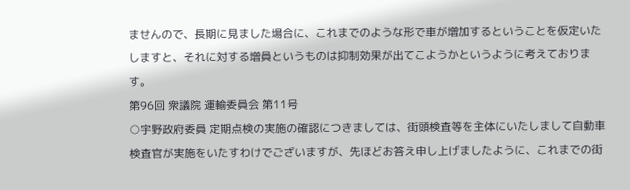ませんので、長期に見ました場合に、これまでのような形で車が増加するということを仮定いたしますと、それに対する増員というものは抑制効果が出てこようかというように考えております。
第96回 衆議院 運輸委員会 第11号
○宇野政府委員 定期点検の実施の確認につきましては、街頭検査等を主体にいたしまして自動車検査官が実施をいたすわけでございますが、先ほどお答え申し上げましたように、これまでの街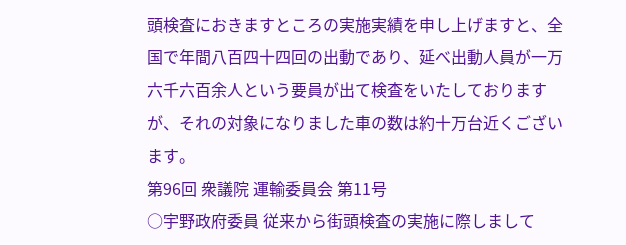頭検査におきますところの実施実績を申し上げますと、全国で年間八百四十四回の出動であり、延べ出動人員が一万六千六百余人という要員が出て検査をいたしておりますが、それの対象になりました車の数は約十万台近くございます。
第96回 衆議院 運輸委員会 第11号
○宇野政府委員 従来から街頭検査の実施に際しまして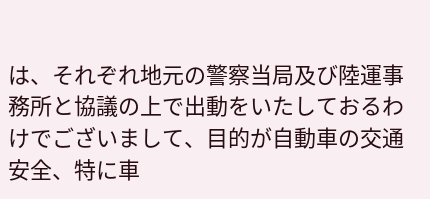は、それぞれ地元の警察当局及び陸運事務所と協議の上で出動をいたしておるわけでございまして、目的が自動車の交通安全、特に車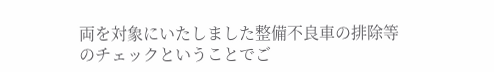両を対象にいたしました整備不良車の排除等のチェックということでご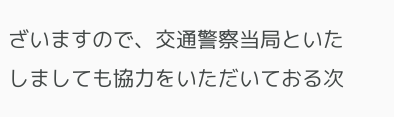ざいますので、交通警察当局といたしましても協力をいただいておる次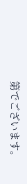第でございます。